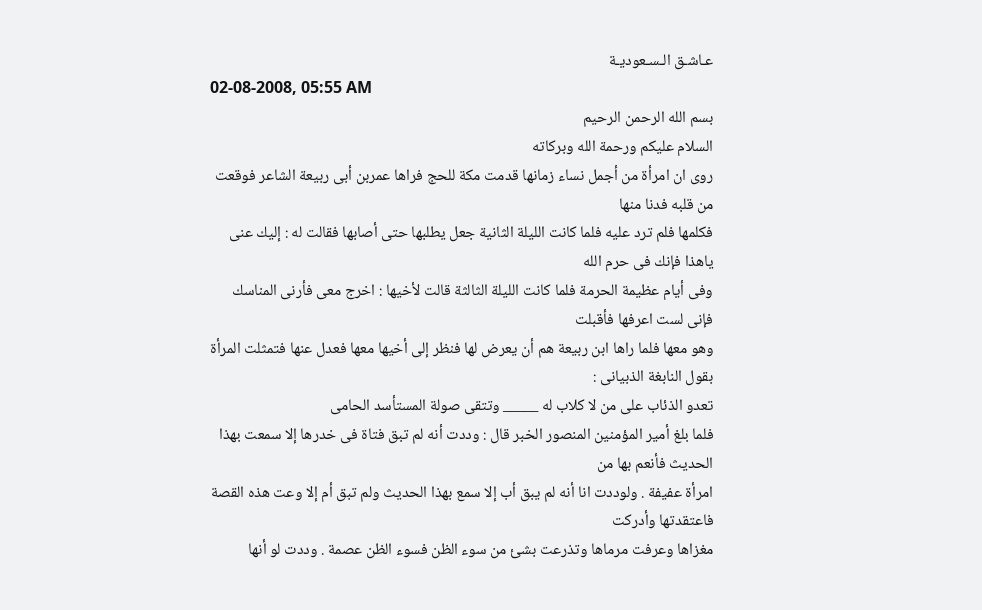عـاشـق الـسـعوديـة
02-08-2008, 05:55 AM
بسم الله الرحمن الرحيم
السلام عليكم ورحمة الله وبركاته
روى ان امرأة من أجمل نساء زمانها قدمت مكة للحج فراها عمربن أبى ربيعة الشاعر فوقعت من قلبه فدنا منها
فكلمها فلم ترد عليه فلما كانت الليلة الثانية جعل يطلبها حتى أصابها فقالت له : إليك عنى ياهذا فإنك فى حرم الله
وفى أيام عظيمة الحرمة فلما كانت الليلة الثالثة قالت لأخيها : اخرج معى فأرنى المناسك فإنى لست اعرفها فأقبلت
وهو معها فلما راها ابن ربيعة هم أن يعرض لها فنظر إلى أخيها معها فعدل عنها فتمثلت المرأة بقول النابغة الذبيانى :
تعدو الذئاب على من لا كلاب له _____ وتتقى صولة المستأسد الحامى
فلما بلغ أمير المؤمنين المنصور الخبر قال : وددت أنه لم تبق فتاة فى خدرها إلا سمعت بهذا الحديث فأنعم بها من
امرأة عفيفة . ولوددت انا أنه لم يبق أب إلا سمع بهذا الحديث ولم تبق أم إلا وعت هذه القصة فاعتقدتها وأدركت
مغزاها وعرفت مرماها وتذرعت بشئ من سوء الظن فسوء الظن عصمة . وددت لو أنها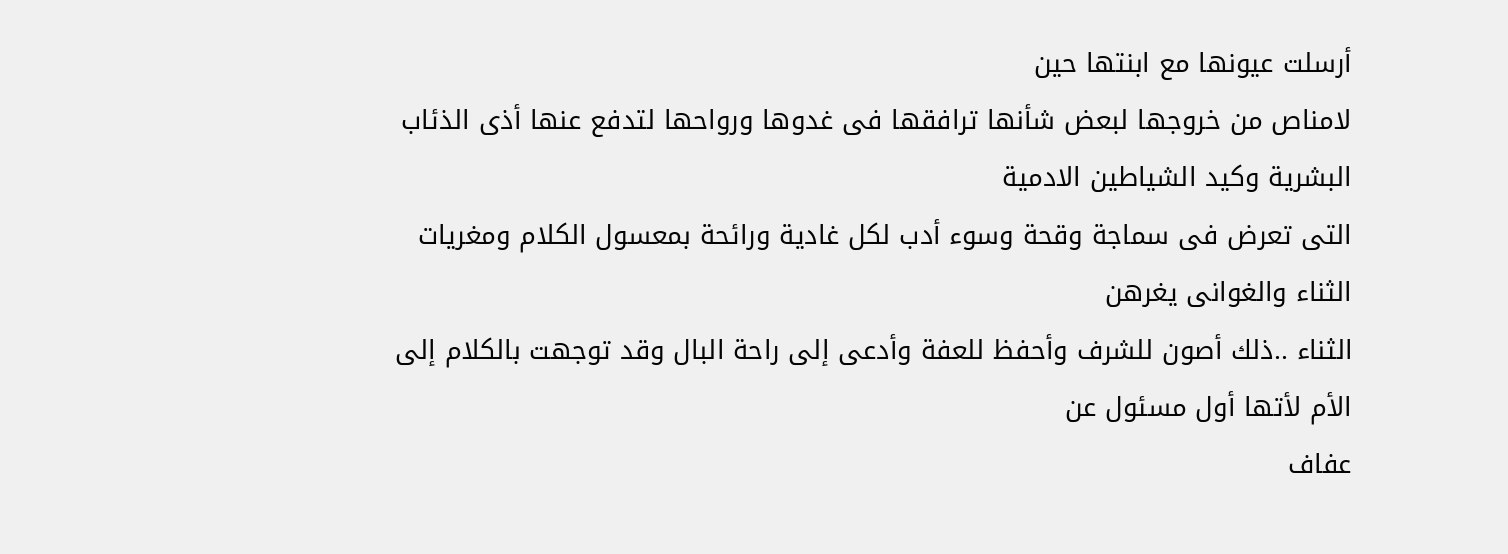أرسلت عيونها مع ابنتها حين
لامناص من خروجها لبعض شأنها ترافقها فى غدوها ورواحها لتدفع عنها أذى الذئاب البشرية وكيد الشياطين الادمية
التى تعرض فى سماجة وقحة وسوء أدب لكل غادية ورائحة بمعسول الكلام ومغريات الثناء والغوانى يغرهن
الثناء ..ذلك أصون للشرف وأحفظ للعفة وأدعى إلى راحة البال وقد توجهت بالكلام إلى الأم لأتها أول مسئول عن
عفاف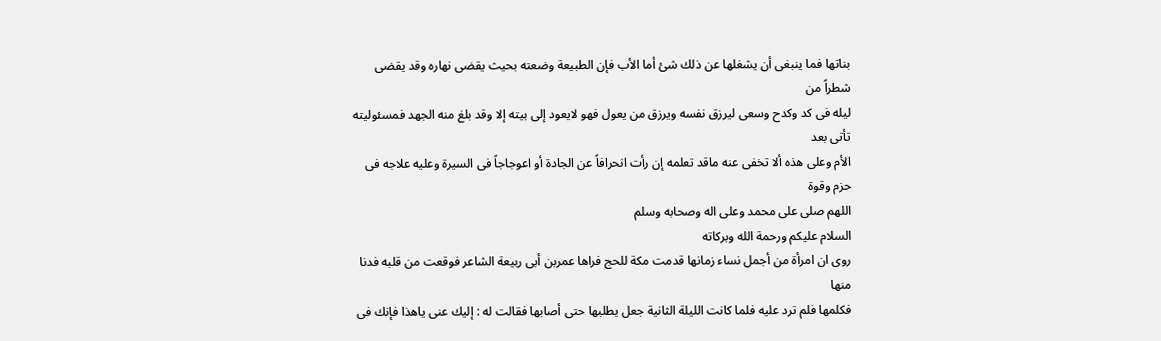بناتها فما ينبغى أن يشغلها عن ذلك شئ أما الأب فإن الطبيعة وضعته بحيث يقضى نهاره وقد يقضى شطراً من
ليله فى كد وكدح وسعى ليرزق نفسه ويرزق من يعول فهو لايعود إلى بيته إلا وقد بلغ منه الجهد فمسئوليته تأتى بعد
الأم وعلى هذه ألا تخفى عنه ماقد تعلمه إن رأت انحرافاً عن الجادة أو اعوجاجاً فى السيرة وعليه علاجه فى حزم وقوة
اللهم صلى على محمد وعلى اله وصحابه وسلم
السلام عليكم ورحمة الله وبركاته
روى ان امرأة من أجمل نساء زمانها قدمت مكة للحج فراها عمربن أبى ربيعة الشاعر فوقعت من قلبه فدنا منها
فكلمها فلم ترد عليه فلما كانت الليلة الثانية جعل يطلبها حتى أصابها فقالت له : إليك عنى ياهذا فإنك فى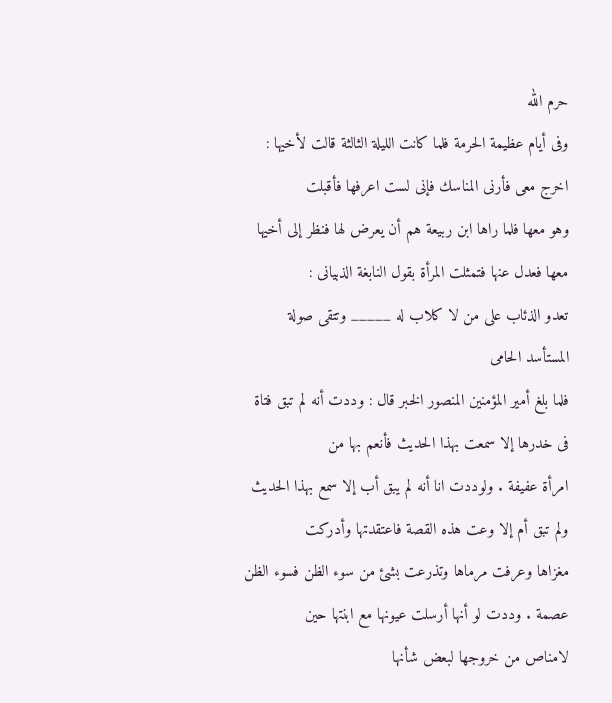حرم الله
وفى أيام عظيمة الحرمة فلما كانت الليلة الثالثة قالت لأخيها : اخرج معى فأرنى المناسك فإنى لست اعرفها فأقبلت
وهو معها فلما راها ابن ربيعة هم أن يعرض لها فنظر إلى أخيها معها فعدل عنها فتمثلت المرأة بقول النابغة الذبيانى :
تعدو الذئاب على من لا كلاب له _____ وتتقى صولة المستأسد الحامى
فلما بلغ أمير المؤمنين المنصور الخبر قال : وددت أنه لم تبق فتاة فى خدرها إلا سمعت بهذا الحديث فأنعم بها من
امرأة عفيفة . ولوددت انا أنه لم يبق أب إلا سمع بهذا الحديث ولم تبق أم إلا وعت هذه القصة فاعتقدتها وأدركت
مغزاها وعرفت مرماها وتذرعت بشئ من سوء الظن فسوء الظن عصمة . وددت لو أنها أرسلت عيونها مع ابنتها حين
لامناص من خروجها لبعض شأنها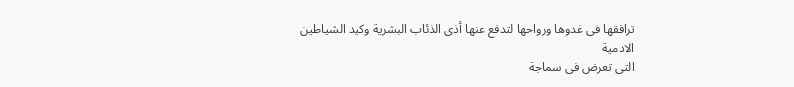ترافقها فى غدوها ورواحها لتدفع عنها أذى الذئاب البشرية وكيد الشياطين الادمية
التى تعرض فى سماجة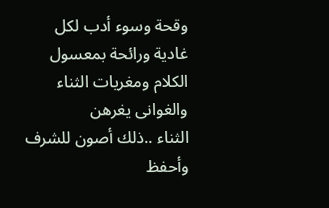وقحة وسوء أدب لكل غادية ورائحة بمعسول الكلام ومغريات الثناء والغوانى يغرهن
الثناء ..ذلك أصون للشرف وأحفظ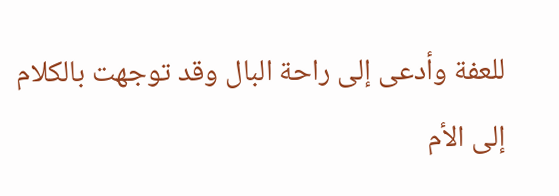للعفة وأدعى إلى راحة البال وقد توجهت بالكلام إلى الأم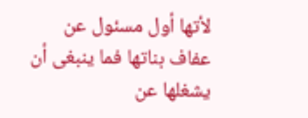لأتها أول مسئول عن
عفاف بناتها فما ينبغى أن يشغلها عن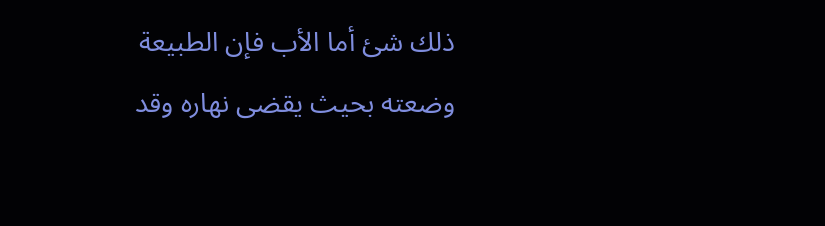ذلك شئ أما الأب فإن الطبيعة وضعته بحيث يقضى نهاره وقد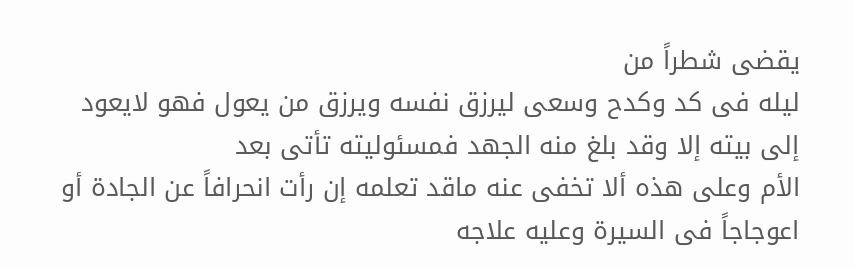يقضى شطراً من
ليله فى كد وكدح وسعى ليرزق نفسه ويرزق من يعول فهو لايعود إلى بيته إلا وقد بلغ منه الجهد فمسئوليته تأتى بعد
الأم وعلى هذه ألا تخفى عنه ماقد تعلمه إن رأت انحرافاً عن الجادة أو اعوجاجاً فى السيرة وعليه علاجه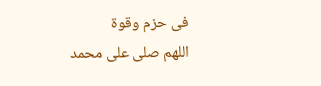فى حزم وقوة
اللهم صلى على محمد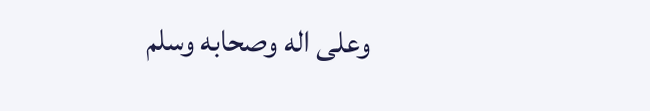وعلى اله وصحابه وسلم